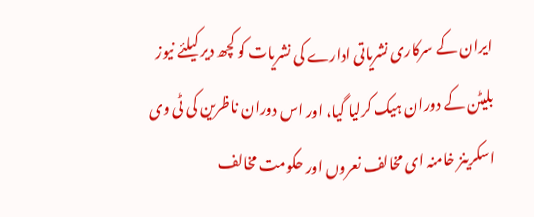ایران کے سرکاری نشریاتی ادارے کی نشریات کو کچھ دیر کیلئے نیوز بلیٹن کے دوران ہیک کرلیا گیا، اور اس دوران ناظرین کی ٹی وی اسکرینز خامنہ ای مخالف نعروں اور حکومت مخالف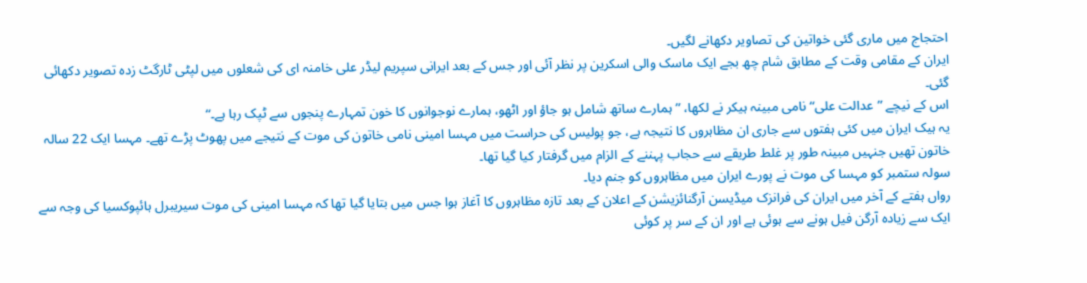احتجاج میں ماری گئی خواتین کی تصاویر دکھانے لگیں۔
ایران کے مقامی وقت کے مطابق شام چھ بجے ایک ماسک والی اسکرین پر نظر آئی اور جس کے بعد ایرانی سپریم لیڈر علی خامنہ ای کی شعلوں میں لپٹی ٹارگٹ زدہ تصویر دکھائی گئی۔
اس کے نیچے ”عدالت علی“ نامی مبینہ ہیکر نے لکھا، ”ہمارے ساتھ شامل ہو جاؤ اور اٹھو، ہمارے نوجوانوں کا خون تمہارے پنجوں سے ٹپک رہا ہے۔“
یہ ہیک ایران میں کئی ہفتوں سے جاری ان مظاہروں کا نتیجہ ہے، جو پولیس کی حراست میں مہسا امینی نامی خاتون کی موت کے نتیجے میں پھوٹ پڑے تھے۔ مہسا ایک 22 سالہ خاتون تھیں جنہیں مبینہ طور پر غلط طریقے سے حجاب پہننے کے الزام میں گرفتار کیا گیا تھا۔
سولہ ستمبر کو مہسا کی موت نے پورے ایران میں مظاہروں کو جنم دیا۔
رواں ہفتے کے آخر میں ایران کی فرانزک میڈیسن آرگنائزیشن کے اعلان کے بعد تازہ مظاہروں کا آغاز ہوا جس میں بتایا گیا تھا کہ مہسا امینی کی موت سیریبرل ہائپوکسیا کی وجہ سے ایک سے زیادہ آرگن فیل ہونے سے ہوئی ہے اور ان کے سر پر کوئی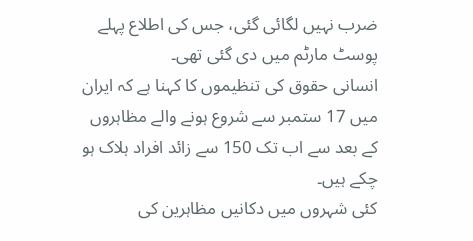ضرب نہیں لگائی گئی، جس کی اطلاع پہلے پوسٹ مارٹم میں دی گئی تھی۔
انسانی حقوق کی تنظیموں کا کہنا ہے کہ ایران میں 17 ستمبر سے شروع ہونے والے مظاہروں کے بعد سے اب تک 150 سے زائد افراد ہلاک ہو چکے ہیں۔
کئی شہروں میں دکانیں مظاہرین کی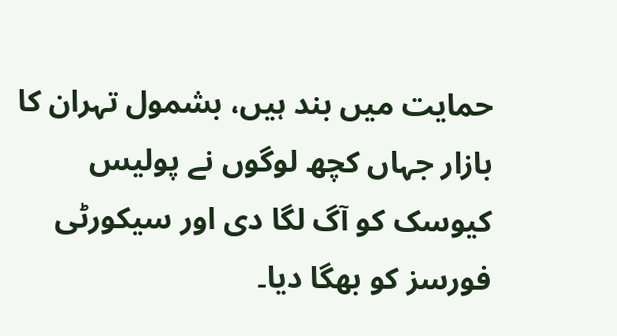حمایت میں بند ہیں، بشمول تہران کا بازار جہاں کچھ لوگوں نے پولیس کیوسک کو آگ لگا دی اور سیکورٹی فورسز کو بھگا دیا۔